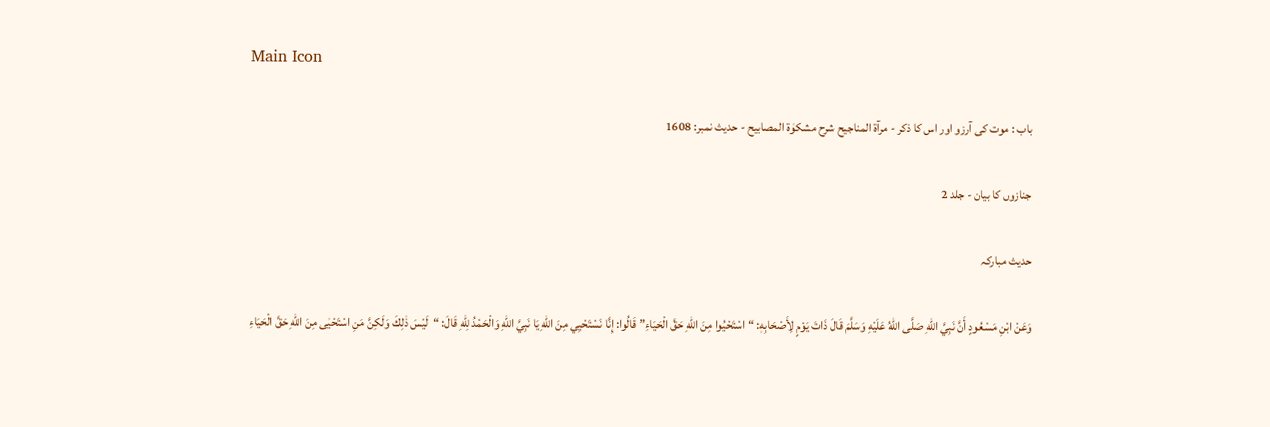Main Icon

باب : موت کی آرزو اور اس کا ذکر - مرآۃ المناجیح شرح مشکوٰۃ المصابیح - حدیث نمبر: 1608

جنازوں کا بیان - جلد 2

حدیث مبارکہ

وَعَنْ ابْنِ مَسْعُودٍ أَنَّ نَبِيَّ اللهِ صَلَّى اللّٰهُ عَلَيْهِ وَسَلَّمَ قَالَ ذَاتَ يَوْمٍ لِأَصْحَابِهٖ: “اسْتَحْيُوا مِنَ اللهِ حَقَّ الْحَيَاءِ” قَالُوا: إِنَّا نَسْتَحْيِي مِنَ اللهِ يَا نَبِيَّ اللهِ وَالْحَمْدُ لِلّٰهِ قَالَ: “لَيْسَ ذٰلِكَ وَلَكِنَّ مَنِ اسْتَحْيٰى مِنَ اللهِ حَقَّ الْحَيَاءِ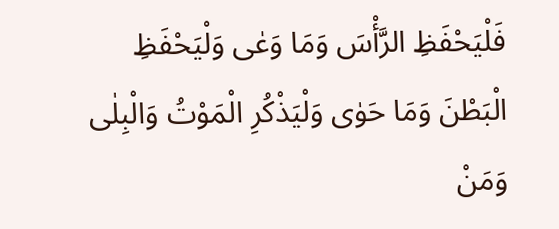فَلْيَحْفَظِ الرَّأْسَ وَمَا وَعٰى وَلْيَحْفَظِ الْبَطْنَ وَمَا حَوٰى وَلْيَذْكُرِ الْمَوْتُ وَالْبِلٰى وَمَنْ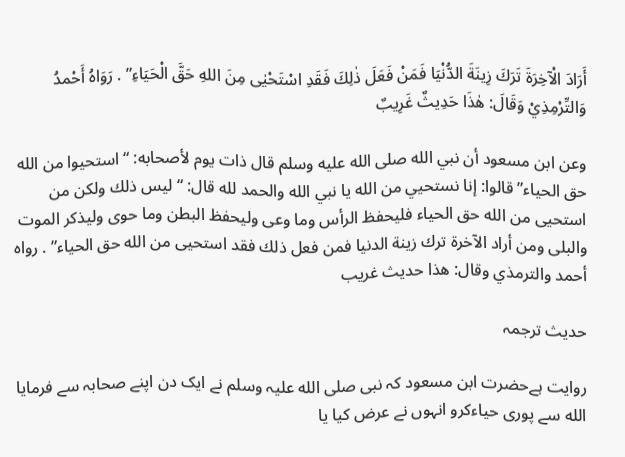أَرَادَ الْآخِرَةَ تَرَكَ زِينَةَ الدُّنْيَا فَمَنْ فَعَلَ ذٰلِكَ فَقَدِ اسْتَحْيٰى مِنَ اللهِ حَقَّ الْحَيَاءِ” . رَوَاهُ أَحْمدُ وَالتِّرْمِذِيْ وَقَالَ: هٰذَا حَدِيثٌ غَرِيبٌ

وعن ابن مسعود أن نبي الله صلى الله عليه وسلم قال ذات يوم لأصحابه: “استحيوا من الله حق الحياء” قالوا: إنا نستحيي من الله يا نبي الله والحمد لله قال: “ليس ذلك ولكن من استحيى من الله حق الحياء فليحفظ الرأس وما وعى وليحفظ البطن وما حوى وليذكر الموت والبلى ومن أراد الآخرة ترك زينة الدنيا فمن فعل ذلك فقد استحيى من الله حق الحياء” . رواه أحمد والترمذي وقال: هذا حديث غريب

حدیث ترجمہ

روایت ہےحضرت ابن مسعود کہ نبی صلی الله علیہ وسلم نے ایک دن اپنے صحابہ سے فرمایا الله سے پوری حیاءکرو انہوں نے عرض کیا یا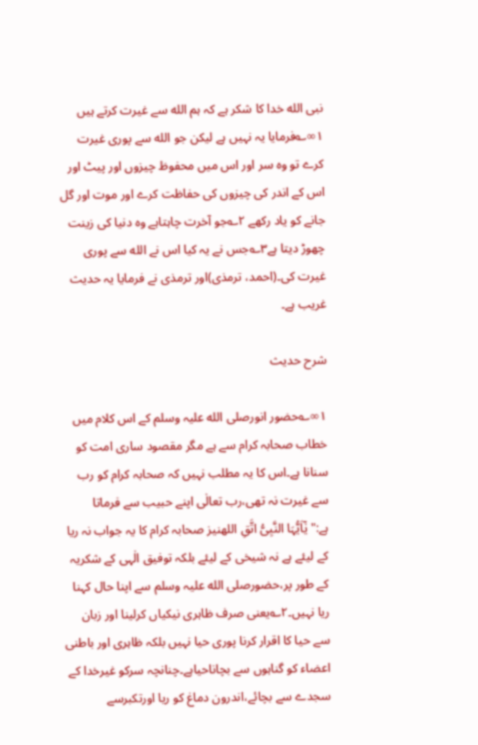نبی الله خدا کا شکر ہے کہ ہم الله سے غیرت کرتے ہیں ۱∞؎فرمایا یہ نہیں ہے لیکن جو الله سے پوری غیرت کرے تو وہ سر اور اس میں محفوظ چیزوں اور پیٹ اور اس کے اندر کی چیزوں کی حفاظت کرے اور موت اور گل جانے کو یاد رکھے ۲؎جو آخرت چاہتاہے وہ دنیا کی زینت چھوڑ دیتا ہے۳؎جس نے یہ کیا اس نے الله سے پوری غیرت کی۔(احمد، ترمذی)اور ترمذی نے فرمایا یہ حدیث غریب ہے۔

شرح حدیث

۱∞؎حضور انورصلی الله علیہ وسلم کے اس کلام میں خطاب صحابہ کرام سے ہے مگر مقصود ساری امت کو سنانا ہے۔اس کا یہ مطلب نہیں کہ صحابہ کرام کو رب سے غیرت نہ تھی،رب تعالٰی اپنے حبیب سے فرماتا ہے:"یٰۤاَیُّہَا النَّبِیُّ اتَّقِ اللهنیز صحابہ کرام کا یہ جواب نہ ریا کے لیئے ہے نہ شیخی کے لیئے بلکہ توفیق الٰہی کے شکریہ کے طور پر،حضورصلی الله علیہ وسلم سے اپنا حال کہنا ریا نہیں۔۲؎یعنی صرف ظاہری نیکیاں کرلینا اور زبان سے حیا کا اقرار کرنا پوری حیا نہیں بلکہ ظاہری اور باطنی اعضاء کو گناہوں سے بچاناحیاہے۔چنانچہ سرکو غیرخدا کے سجدے سے بچائے،اندرون دماغ کو ریا اورتکبرسے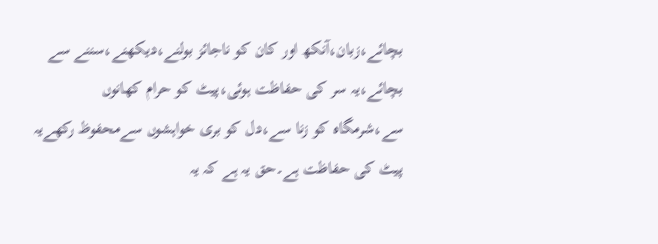بچائے،زبان،آنکھ اور کان کو ناجائز بولنے،دیکھنے،سننے سے بچائے،یہ سر کی حفاظت ہوئی،پیٹ کو حرام کھانوں سے،شرمگاہ کو زنا سے،دل کو بری خواہشوں سےمحفوظ رکھےیہ پیٹ کی حفاظت ہے۔حق یہ ہے کہ یہ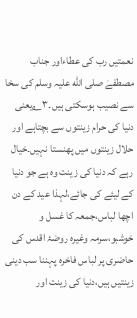نعمتیں رب کی عطاءاور جناب مصطفےٰ صلی الله علیہ وسلم کی سخا سے نصیب ہوسکتی ہیں۔۳؎یعنی دنیا کی حرام زینتوں سے بچتاہے اور حلال زینتوں میں پھنستا نہیں۔خیال رہے کہ دنیا کی زینت وہ ہے جو دنیا کے لیئے کی جائے،لہذا عید کے دن اچھا لباس،جمعہ کا غسل و خوشبو،سرمہ وغیرہ روضۂ اقدس کی حاضری پر لباس فاخرہ پہننا سب دینی زینتیں ہیں،دنیا کی زینت اور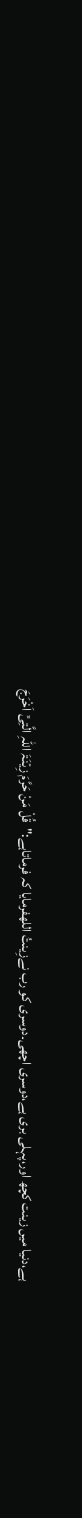ہے،دنیا میں زینت کچھ اور،پہلی بری ہے،دوسری اچھی۔دوسری کو رب نےزِینتُ اللهفرمایا کہ فرماتاہے:"قُلْ مَنْ حَرَّمَ زِیۡنَۃَ اللّٰہِ الَّتِیۡۤ اَخْرَجَ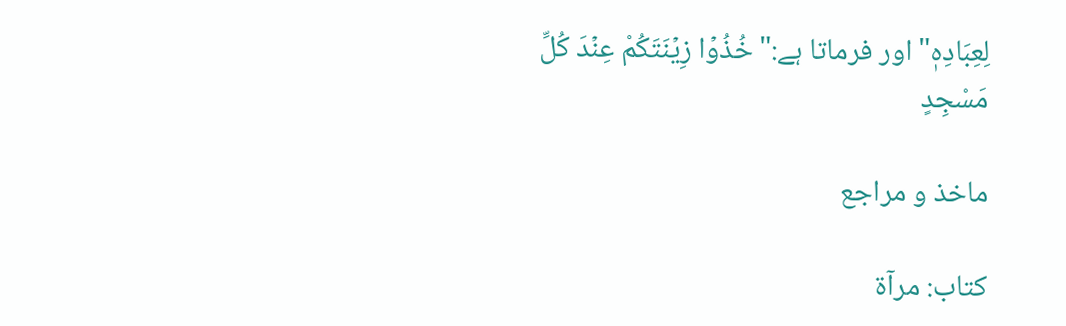لِعِبَادِہٖ"اور فرماتا ہے:"خُذُوۡا زِیۡنَتَکُمْ عِنۡدَ کُلِّ مَسْجِدٍ

ماخذ و مراجع

کتاب: مرآۃ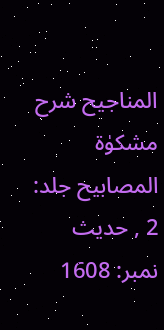المناجیح شرح مشکوٰۃ المصابیح جلد: 2 , حدیث نمبر: 1608